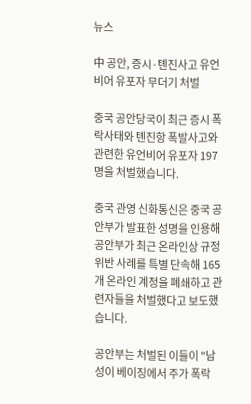뉴스

中 공안, 증시·톈진사고 유언비어 유포자 무더기 처벌

중국 공안당국이 최근 증시 폭락사태와 톈진항 폭발사고와 관련한 유언비어 유포자 197명을 처벌했습니다.

중국 관영 신화통신은 중국 공안부가 발표한 성명을 인용해 공안부가 최근 온라인상 규정 위반 사례를 특별 단속해 165개 온라인 계정을 폐쇄하고 관련자들을 처벌했다고 보도했습니다.

공안부는 처벌된 이들이 "남성이 베이징에서 주가 폭락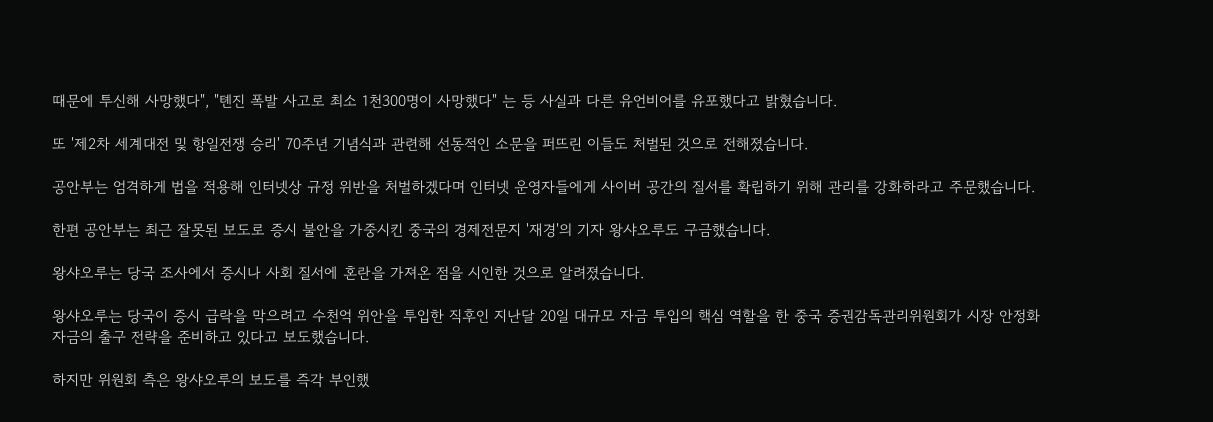때문에 투신해 사망했다", "톈진 폭발 사고로 최소 1천300명이 사망했다" 는 등 사실과 다른 유언비어를 유포했다고 밝혔습니다.

또 '제2차 세계대전 및 항일전쟁 승리' 70주년 기념식과 관련해 선동적인 소문을 퍼뜨린 이들도 처벌된 것으로 전해졌습니다.

공안부는 엄격하게 법을 적용해 인터넷상 규정 위반을 처벌하겠다며 인터넷 운영자들에게 사이버 공간의 질서를 확립하기 위해 관리를 강화하라고 주문했습니다.

한편 공안부는 최근 잘못된 보도로 증시 불안을 가중시킨 중국의 경제전문지 '재경'의 기자 왕샤오루도 구금했습니다.

왕샤오루는 당국 조사에서 증시나 사회 질서에 혼란을 가져온 점을 시인한 것으로 알려졌습니다.

왕샤오루는 당국이 증시 급락을 막으려고 수천억 위안을 투입한 직후인 지난달 20일 대규모 자금 투입의 핵심 역할을 한 중국 증권감독관리위원회가 시장 안정화 자금의 출구 전략을 준비하고 있다고 보도했습니다.

하지만 위원회 측은 왕샤오루의 보도를 즉각 부인했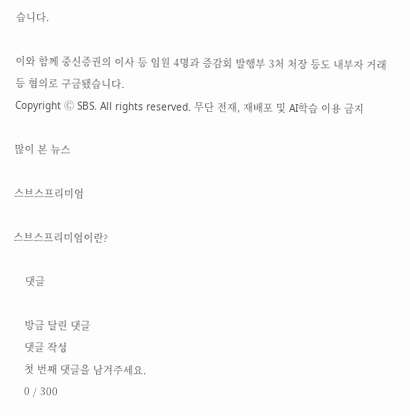습니다.

이와 함께 중신증권의 이사 등 임원 4명과 증감회 발행부 3처 처장 등도 내부자 거래 등 혐의로 구금됐습니다.
Copyright Ⓒ SBS. All rights reserved. 무단 전재, 재배포 및 AI학습 이용 금지

많이 본 뉴스

스브스프리미엄

스브스프리미엄이란?

    댓글

    방금 달린 댓글
    댓글 작성
    첫 번째 댓글을 남겨주세요.
    0 / 300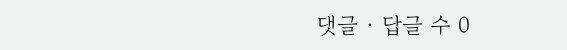댓글 ∙ 답글 수 0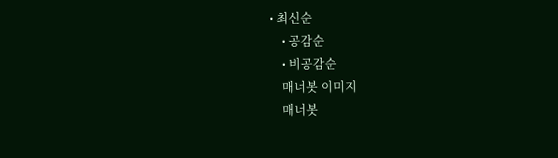• 최신순
    • 공감순
    • 비공감순
    매너봇 이미지
    매너봇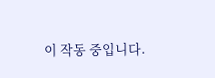이 작동 중입니다.